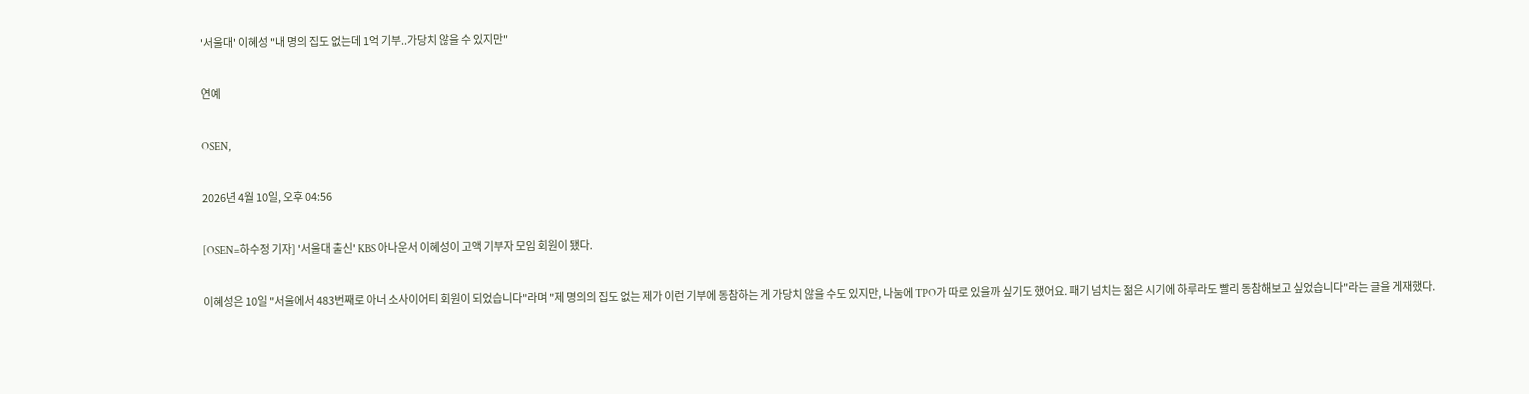'서울대' 이혜성 "내 명의 집도 없는데 1억 기부..가당치 않을 수 있지만"

연예

OSEN,

2026년 4월 10일, 오후 04:56

[OSEN=하수정 기자] '서울대 출신' KBS 아나운서 이혜성이 고액 기부자 모임 회원이 됐다.

이혜성은 10일 "서울에서 483번째로 아너 소사이어티 회원이 되었습니다"라며 "제 명의의 집도 없는 제가 이런 기부에 동참하는 게 가당치 않을 수도 있지만, 나눔에 TPO가 따로 있을까 싶기도 했어요. 패기 넘치는 젊은 시기에 하루라도 빨리 동참해보고 싶었습니다"라는 글을 게재했다.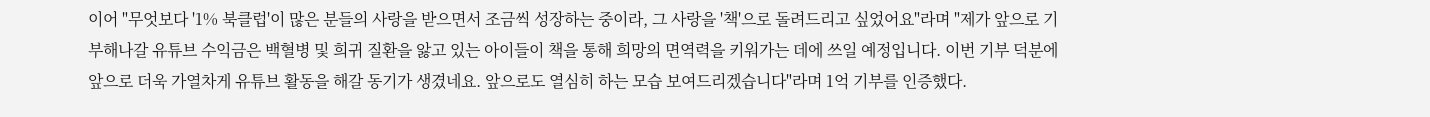이어 "무엇보다 '1% 북클럽'이 많은 분들의 사랑을 받으면서 조금씩 성장하는 중이라, 그 사랑을 '책'으로 돌려드리고 싶었어요"라며 "제가 앞으로 기부해나갈 유튜브 수익금은 백혈병 및 희귀 질환을 앓고 있는 아이들이 책을 통해 희망의 면역력을 키워가는 데에 쓰일 예정입니다. 이번 기부 덕분에 앞으로 더욱 가열차게 유튜브 활동을 해갈 동기가 생겼네요. 앞으로도 열심히 하는 모습 보여드리겠습니다"라며 1억 기부를 인증했다.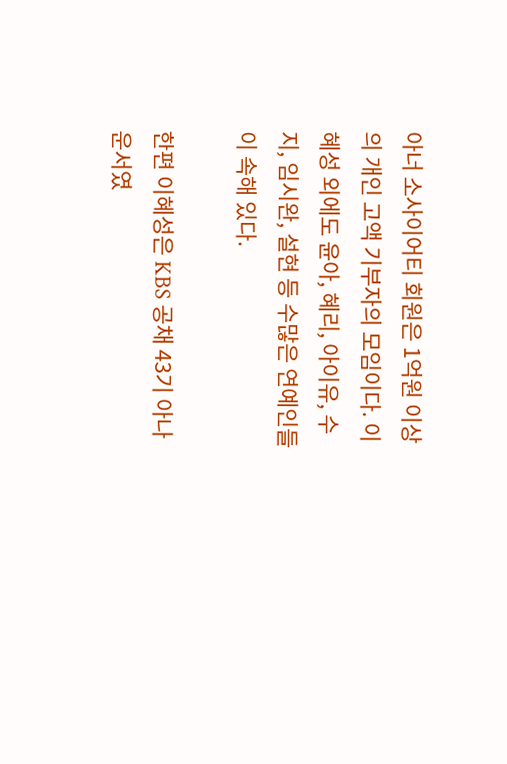아너 소사이어티 회원은 1억원 이상의 개인 고액 기부자의 모임이다. 이혜성 외에도 윤아, 혜리, 아이유, 수지, 임시완, 설현 등 수많은 연예인들이 속해 있다.

한편 이혜성은 KBS 공채 43기 아나운서였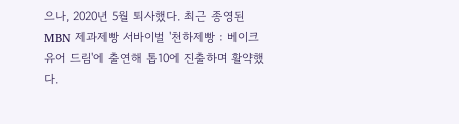으나, 2020년 5월 퇴사했다. 최근 종영된 MBN 제과제빵 서바이벌 '천하제빵 : 베이크 유어 드림'에 출연해 톱10에 진출하며 활약했다.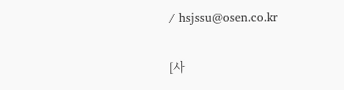/ hsjssu@osen.co.kr

[사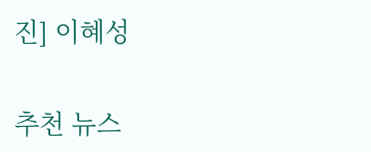진] 이혜성

추천 뉴스